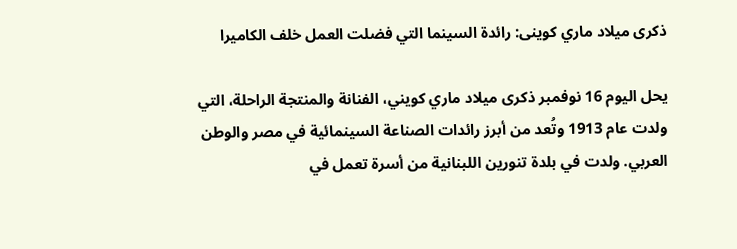ذكرى ميلاد ماري كوينى: رائدة السينما التي فضلت العمل خلف الكاميرا

يحل اليوم 16 نوفمبر ذكرى ميلاد ماري كويني، الفنانة والمنتجة الراحلة، التي ولدت عام 1913 وتُعد من أبرز رائدات الصناعة السينمائية في مصر والوطن العربي. ولدت في بلدة تنورين اللبنانية من أسرة تعمل في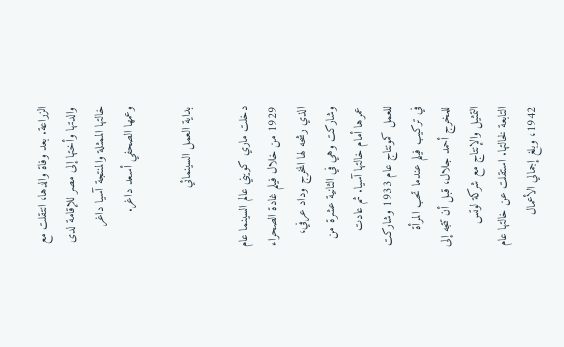الزراعة. بعد وفاة والدها، انتقلت مع والدتها وأختها إلى مصر للإقامة لدى خالتها الممثلة والمنتجة آسيا داغر وعمها الصحفي أسعد داغر.

بداية العمل السينمائي

دخلت ماري كويني عالم السينما عام 1929 من خلال فيلم غادة الصحراء الذي رشحه لها المخرج وداد عرفي، وشاركت وهي في الثانية عشرة من عمرها أمام خالتها آسيا. ثم عادت للعمل كمونتاج عام 1933 وشاركت في تركيب فيلم عندما تحب المرأة للمخرج أحمد جلال، قبل أن تتجه إلى التمثيل والإنتاج مع شركة لوتس التابعة لخالتها. استقلت عن خالتها عام 1942، وبلغ إجمالي الأعمال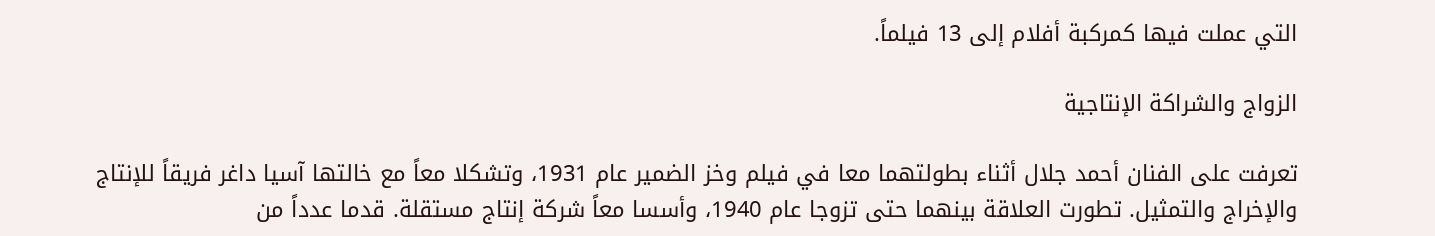التي عملت فيها كمركبة أفلام إلى 13 فيلماً.

الزواج والشراكة الإنتاجية

تعرفت على الفنان أحمد جلال أثناء بطولتهما معا في فيلم وخز الضمير عام 1931، وتشكلا معاً مع خالتها آسيا داغر فريقاً للإنتاج والإخراج والتمثيل. تطورت العلاقة بينهما حتى تزوجا عام 1940، وأسسا معاً شركة إنتاج مستقلة. قدما عدداً من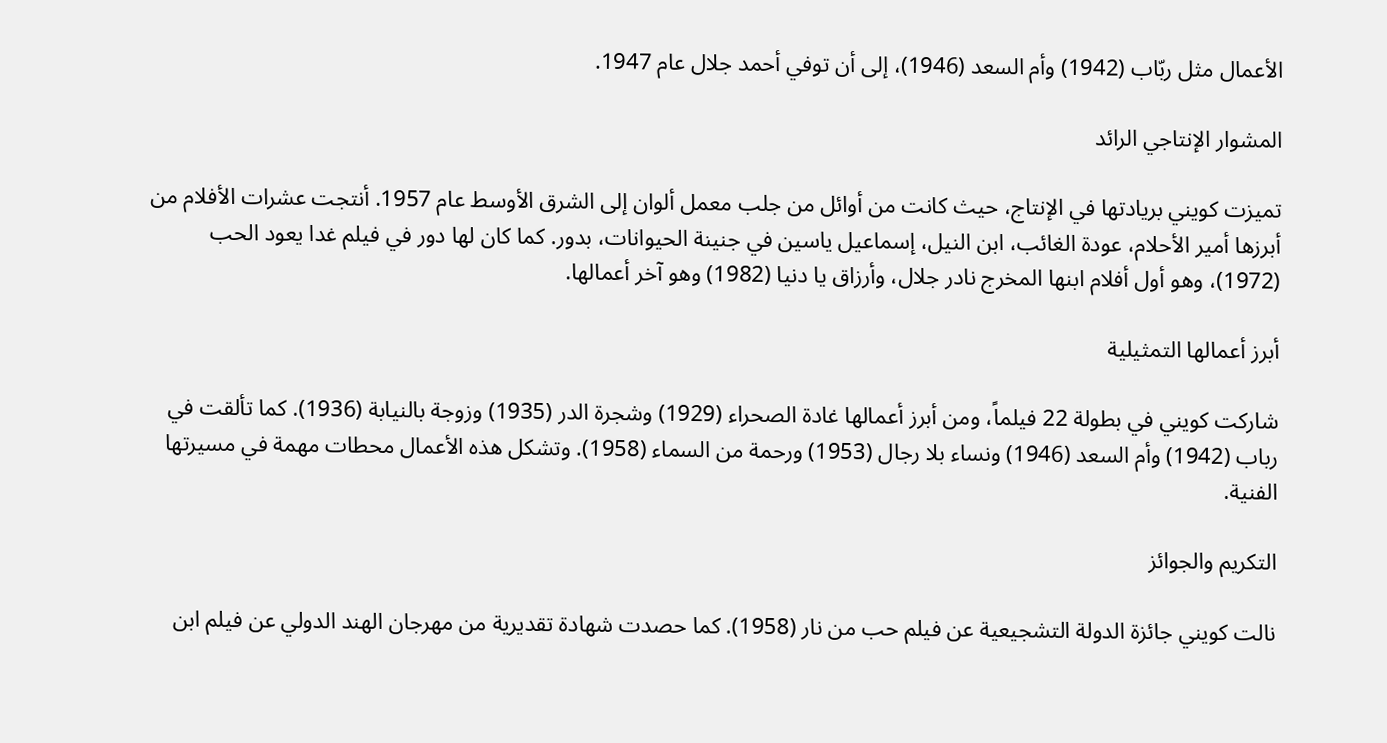الأعمال مثل ربّاب (1942) وأم السعد (1946)، إلى أن توفي أحمد جلال عام 1947.

المشوار الإنتاجي الرائد

تميزت كويني بريادتها في الإنتاج، حيث كانت من أوائل من جلب معمل ألوان إلى الشرق الأوسط عام 1957. أنتجت عشرات الأفلام من أبرزها أمير الأحلام، عودة الغائب، ابن النيل، إسماعيل ياسين في جنينة الحيوانات، بدور. كما كان لها دور في فيلم غدا يعود الحب (1972)، وهو أول أفلام ابنها المخرج نادر جلال، وأرزاق يا دنيا (1982) وهو آخر أعمالها.

أبرز أعمالها التمثيلية

شاركت كويني في بطولة 22 فيلماً، ومن أبرز أعمالها غادة الصحراء (1929) وشجرة الدر (1935) وزوجة بالنيابة (1936). كما تألقت في رباب (1942) وأم السعد (1946) ونساء بلا رجال (1953) ورحمة من السماء (1958). وتشكل هذه الأعمال محطات مهمة في مسيرتها الفنية.

التكريم والجوائز

نالت كويني جائزة الدولة التشجيعية عن فيلم حب من نار (1958). كما حصدت شهادة تقديرية من مهرجان الهند الدولي عن فيلم ابن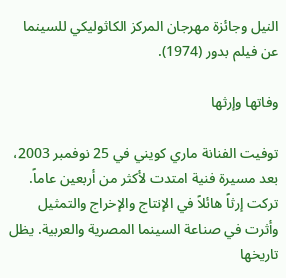النيل وجائزة مهرجان المركز الكاثوليكي للسينما عن فيلم بدور (1974).

وفاتها وإرثها

توفيت الفنانة ماري كويني في 25 نوفمبر 2003، بعد مسيرة فنية امتدت لأكثر من أربعين عاماً. تركت إرثاً هائلاً في الإنتاج والإخراج والتمثيل وأثرت في صناعة السينما المصرية والعربية. يظل تاريخها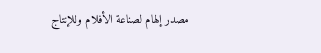مصدر إلهام لصناعة الأفلام وللإنتاج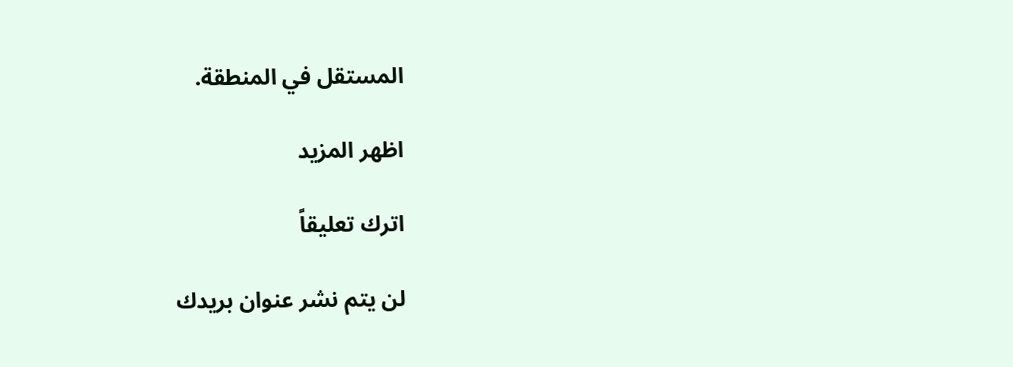المستقل في المنطقة.

اظهر المزيد

اترك تعليقاً

لن يتم نشر عنوان بريدك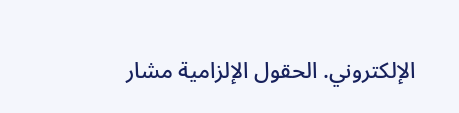الإلكتروني. الحقول الإلزامية مشار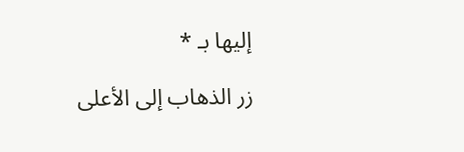إليها بـ *

زر الذهاب إلى الأعلى